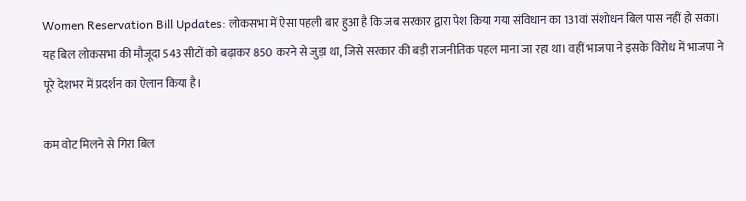Women Reservation Bill Updates: लोकसभा में ऐसा पहली बार हुआ है कि जब सरकार द्वारा पेश किया गया संविधान का 131वां संशोधन बिल पास नहीं हो सका। यह बिल लोकसभा की मौजूदा 543 सीटों को बढ़ाकर 850 करने से जुड़ा था, जिसे सरकार की बड़ी राजनीतिक पहल माना जा रहा था। वहीं भाजपा ने इसके विरोध में भाजपा ने पूरे देशभर में प्रदर्शन का ऐलान किया है।

कम वोट मिलने से गिरा बिल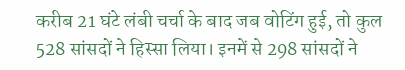करीब 21 घंटे लंबी चर्चा के बाद जब वोटिंग हुई, तो कुल 528 सांसदों ने हिस्सा लिया। इनमें से 298 सांसदों ने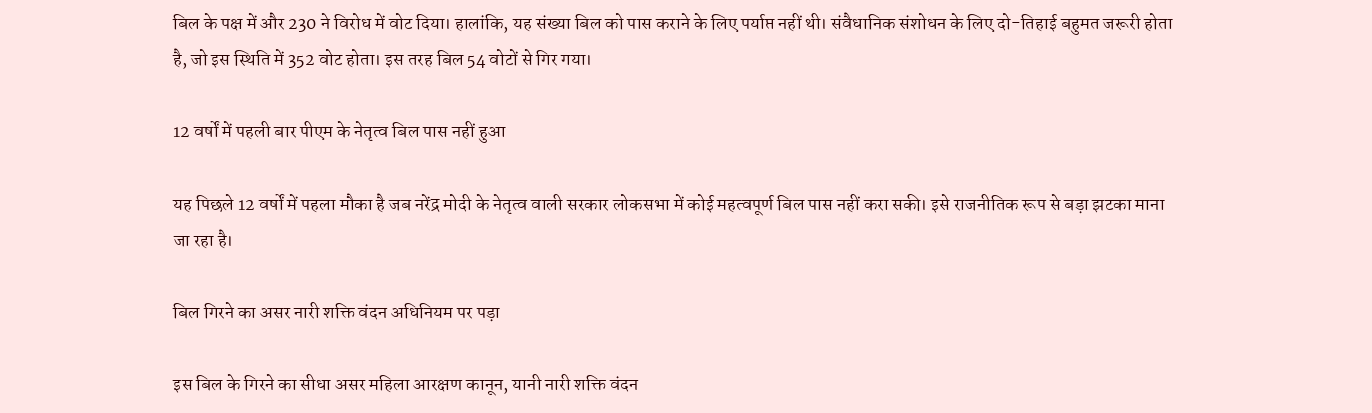बिल के पक्ष में और 230 ने विरोध में वोट दिया। हालांकि, यह संख्या बिल को पास कराने के लिए पर्याप्त नहीं थी। संवैधानिक संशोधन के लिए दो-तिहाई बहुमत जरूरी होता है, जो इस स्थिति में 352 वोट होता। इस तरह बिल 54 वोटों से गिर गया।

12 वर्षों में पहली बार पीएम के नेतृत्व बिल पास नहीं हुआ

यह पिछले 12 वर्षों में पहला मौका है जब नरेंद्र मोदी के नेतृत्व वाली सरकार लोकसभा में कोई महत्वपूर्ण बिल पास नहीं करा सकी। इसे राजनीतिक रूप से बड़ा झटका माना जा रहा है।

बिल गिरने का असर नारी शक्ति वंदन अधिनियम पर पड़ा

इस बिल के गिरने का सीधा असर महिला आरक्षण कानून, यानी नारी शक्ति वंदन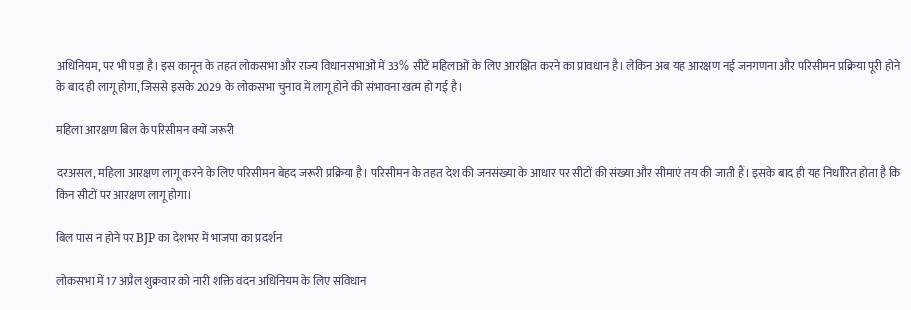अधिनियम, पर भी पड़ा है। इस कानून के तहत लोकसभा और राज्य विधानसभाओं में 33% सीटें महिलाओं के लिए आरक्षित करने का प्रावधान है। लेकिन अब यह आरक्षण नई जनगणना और परिसीमन प्रक्रिया पूरी होने के बाद ही लागू होगा, जिससे इसके 2029 के लोकसभा चुनाव में लागू होने की संभावना खत्म हो गई है।

महिला आरक्षण बिल के परिसीमन क्यों जरूरी

दरअसल, महिला आरक्षण लागू करने के लिए परिसीमन बेहद जरूरी प्रक्रिया है। परिसीमन के तहत देश की जनसंख्या के आधार पर सीटों की संख्या और सीमाएं तय की जाती हैं। इसके बाद ही यह निर्धारित होता है कि किन सीटों पर आरक्षण लागू होगा।

बिल पास न होने पर BJP का देशभर में भाजपा का प्रदर्शन

लोकसभा में 17 अप्रैल शुक्रवार को नारी शक्ति वंदन अधिनियम के लिए संविधान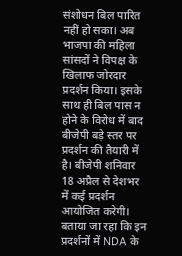संशोधन बिल पारित नहीं हो सका। अब भाजपा की महिला सांसदों ने विपक्ष के खिलाफ जोरदार प्रदर्शन किया। इसके साथ ही बिल पास न होने के विरोध में बाद बीजेपी बड़े स्तर पर प्रदर्शन की तैयारी में है। बीजेपी शनिवार 18 अप्रैल से देशभर में कई प्रदर्शन आयोजित करेगी। बताया जा रहा कि इन प्रदर्शनों में NDA के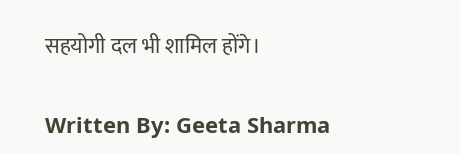सहयोगी दल भी शामिल होंगे।

Written By: Geeta Sharma